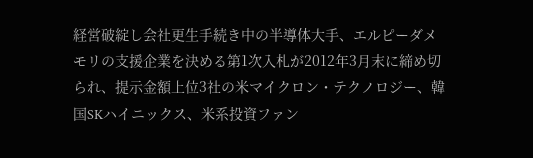経営破綻し会社更生手続き中の半導体大手、エルピーダメモリの支援企業を決める第1次入札が2012年3月末に締め切られ、提示金額上位3社の米マイクロン・テクノロジー、韓国SKハイニックス、米系投資ファン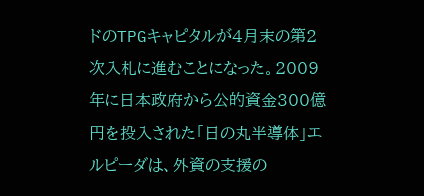ドのTPGキャピタルが4月末の第2次入札に進むことになった。2009年に日本政府から公的資金300億円を投入された「日の丸半導体」エルピーダは、外資の支援の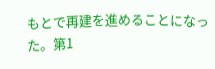もとで再建を進めることになった。第1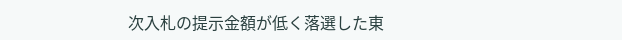次入札の提示金額が低く落選した東